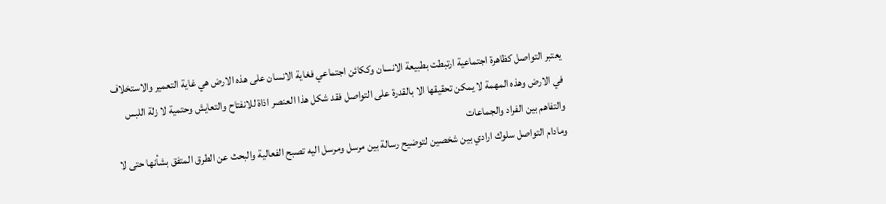يعتبر التواصل كظاهرة اجتماعية ارتبطت بطبيعة الانسان وككائن اجتماعي فغاية الانسان على هذه الارض هي غاية التعمير والاستخلاف في الارض وهذه المهمة لا يمكن تحقيقها الا بالقدرة على التواصل فقد شكل هذا العنصر اذاة للانفتاح والتعايش وحتمية لا زلة اللبس والتفاهم بين الفراد والجماعات
ومادام التواصل سلوك ارادي بين شخصين لتوضيح رسالة بين مرسل ومرسل اليه تصبح الفعالية والبحث عن الطرق المتفق بشأنها حتى لا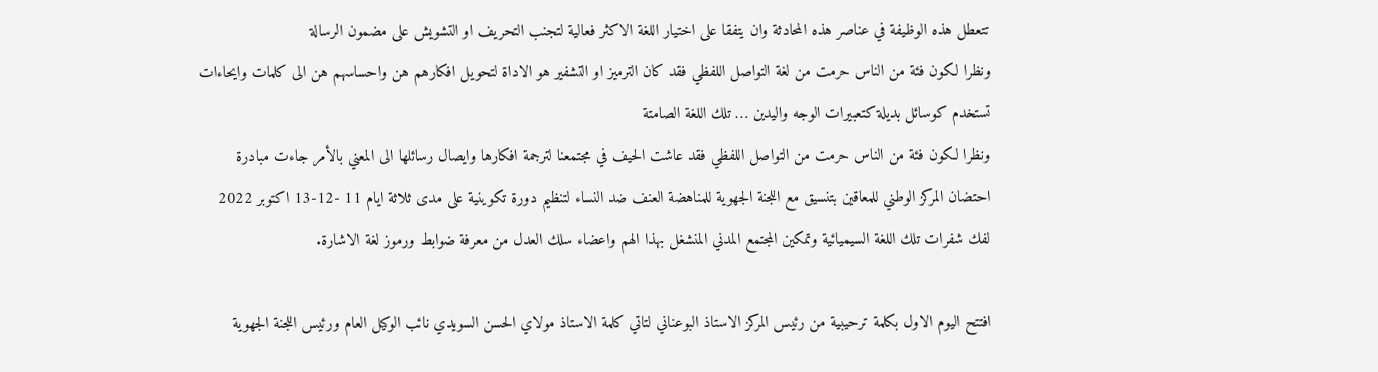تتعطل هذه الوظيفة في عناصر هذه المحادثة وان يتفقا على اختيار اللغة الاكثر فعالية لتجنب التحريف او التشويش على مضمون الرسالة
ونظرا لكون فئة من الناس حرمت من لغة التواصل اللفظي فقد كان الترميز او التشفير هو الاداة لتحويل افكارهم هن واحساسهم هن الى كلمات وايحاءات تستخدم كوسائل بديلة كتعبيرات الوجه واليدين … تلك اللغة الصامتة
ونظرا لكون فئة من الناس حرمت من التواصل اللفظي فقد عاشت الحيف في مجتمعنا لترجمة افكارها وايصال رسائلها الى المعني بالأمر جاءت مبادرة احتضان المركز الوطني للمعاقين بتنسيق مع اللجنة الجهوية للمناهضة العنف ضد النساء لتنظيم دورة تكوينية على مدى ثلاثة ايام 11 -12-13 اكتوبر 2022 لفك شفرات تلك اللغة السيميائية وتمكين المجتمع المدني المنشغل بهذا الهم واعضاء سلك العدل من معرفة ضوابط ورموز لغة الاشارة.

افتتح اليوم الاول بكلمة ترحيبية من رئيس المركز الاستاذ البوعناني لتاتي كلمة الاستاذ مولاي الحسن السويدي نائب الوكيل العام ورئيس اللجنة الجهوية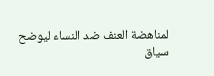لمناهضة العنف ضد النساء ليوضح سياق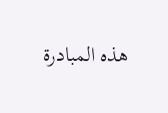هذه المبادرة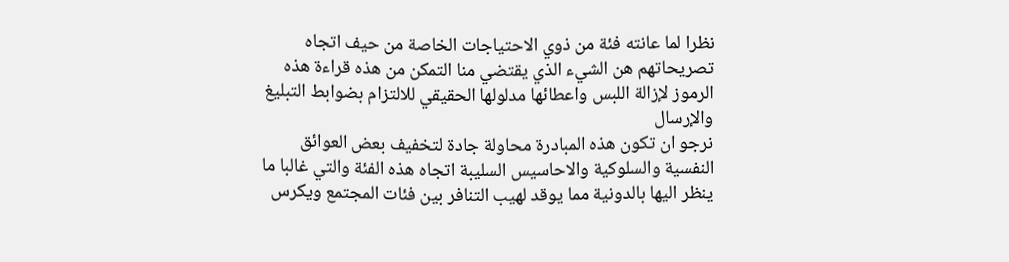نظرا لما عانته فئة من ذوي الاحتياجات الخاصة من حيف اتجاه تصريحاتهم هن الشيء الذي يقتضي منا التمكن من هذه قراءة هذه الرموز لإزالة اللبس واعطائها مدلولها الحقيقي للالتزام بضوابط التبليغ والإرسال
نرجو ان تكون هذه المبادرة محاولة جادة لتخفيف بعض العوائق النفسية والسلوكية والاحاسيس السليبة اتجاه هذه الفئة والتي غالبا ما ينظر اليها بالدونية مما يوقد لهيب التنافر بين فئات المجتمع ويكرس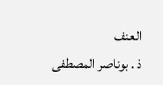العنف
ذ . بوناصر المصطفى